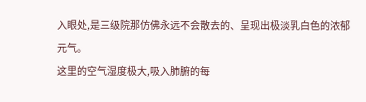入眼处,是三级院那仿佛永远不会散去的、呈现出极淡乳白色的浓郁元气。
这里的空气湿度极大,吸入肺腑的每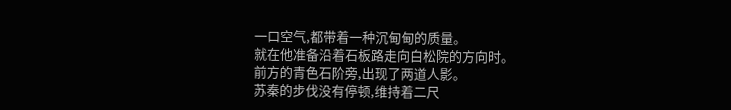一口空气,都带着一种沉甸甸的质量。
就在他准备沿着石板路走向白松院的方向时。
前方的青色石阶旁,出现了两道人影。
苏秦的步伐没有停顿,维持着二尺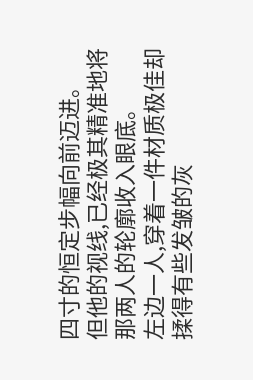四寸的恒定步幅向前迈进。
但他的视线,已经极其精准地将那两人的轮廓收入眼底。
左边一人,穿着一件材质极佳却揉得有些发皱的灰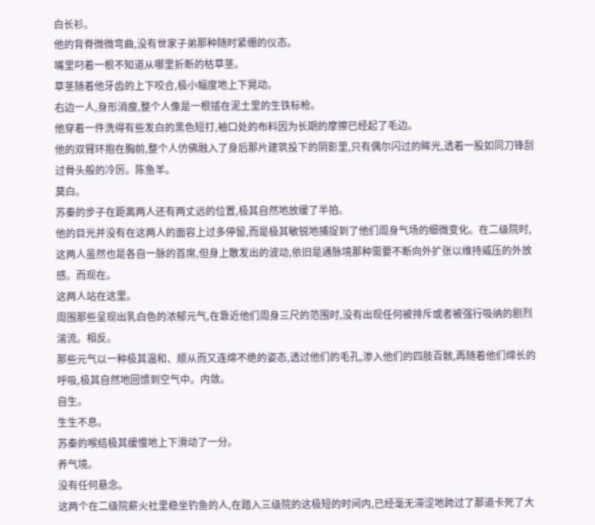白长衫。
他的背脊微微弯曲,没有世家子弟那种随时紧绷的仪态。
嘴里叼着一根不知道从哪里折断的枯草茎。
草茎随着他牙齿的上下咬合,极小幅度地上下晃动。
右边一人,身形消瘦,整个人像是一根插在泥土里的生铁标枪。
他穿着一件洗得有些发白的黑色短打,袖口处的布料因为长期的摩擦已经起了毛边。
他的双臂环抱在胸前,整个人仿佛融入了身后那片建筑投下的阴影里,只有偶尔闪过的眸光,透着一股如同刀锋刮过骨头般的冷厉。陈鱼羊。
莫白。
苏秦的步子在距离两人还有两丈远的位置,极其自然地放缓了半拍。
他的目光并没有在这两人的面容上过多停留,而是极其敏锐地捕捉到了他们周身气场的细微变化。在二级院时,这两人虽然也是各自一脉的首席,但身上散发出的波动,依旧是通脉境那种需要不断向外扩张以维持威压的外放感。而现在。
这两人站在这里。
周围那些呈现出乳白色的浓郁元气,在靠近他们周身三尺的范围时,没有出现任何被排斥或者被强行吸纳的剧烈湍流。相反。
那些元气以一种极其温和、顺从而又连绵不绝的姿态,透过他们的毛孔,渗入他们的四肢百骸,再随着他们绵长的呼吸,极其自然地回馈到空气中。内敛。
自生。
生生不息。
苏秦的喉结极其缓慢地上下滑动了一分。
养气境。
没有任何悬念。
这两个在二级院薪火社里稳坐钓鱼的人,在踏入三级院的这极短的时间内,已经毫无滞涩地跨过了那道卡死了大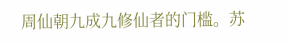周仙朝九成九修仙者的门槛。苏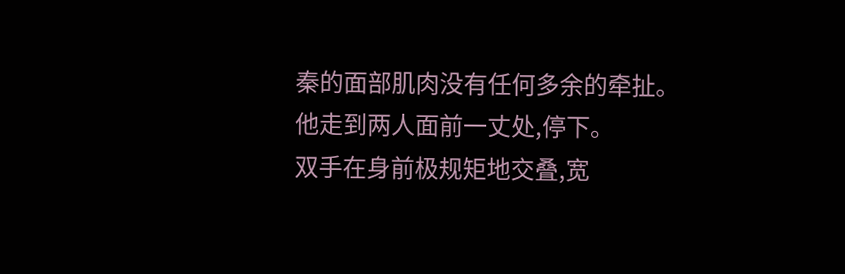秦的面部肌肉没有任何多余的牵扯。
他走到两人面前一丈处,停下。
双手在身前极规矩地交叠,宽